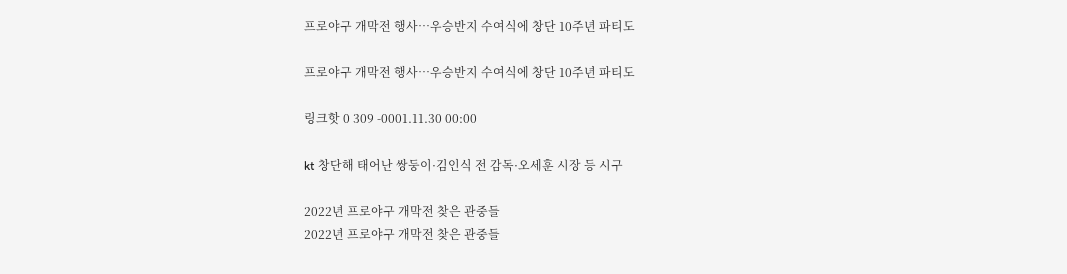프로야구 개막전 행사…우승반지 수여식에 창단 10주년 파티도

프로야구 개막전 행사…우승반지 수여식에 창단 10주년 파티도

링크핫 0 309 -0001.11.30 00:00

kt 창단해 태어난 쌍둥이·김인식 전 감독·오세훈 시장 등 시구

2022년 프로야구 개막전 찾은 관중들
2022년 프로야구 개막전 찾은 관중들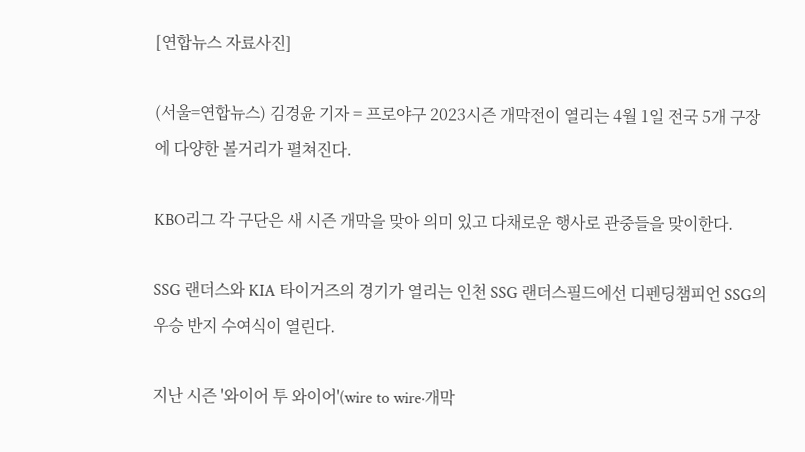[연합뉴스 자료사진]

(서울=연합뉴스) 김경윤 기자 = 프로야구 2023시즌 개막전이 열리는 4월 1일 전국 5개 구장에 다양한 볼거리가 펼쳐진다.

KBO리그 각 구단은 새 시즌 개막을 맞아 의미 있고 다채로운 행사로 관중들을 맞이한다.

SSG 랜더스와 KIA 타이거즈의 경기가 열리는 인천 SSG 랜더스필드에선 디펜딩챔피언 SSG의 우승 반지 수여식이 열린다.

지난 시즌 '와이어 투 와이어'(wire to wire·개막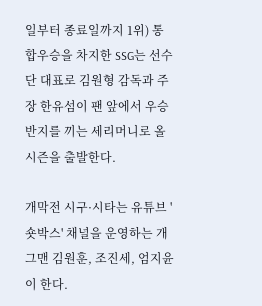일부터 종료일까지 1위) 통합우승을 차지한 SSG는 선수단 대표로 김원형 감독과 주장 한유섬이 팬 앞에서 우승 반지를 끼는 세리머니로 올 시즌을 출발한다.

개막전 시구·시타는 유튜브 '숏박스' 채널을 운영하는 개그맨 김원훈, 조진세, 엄지윤이 한다.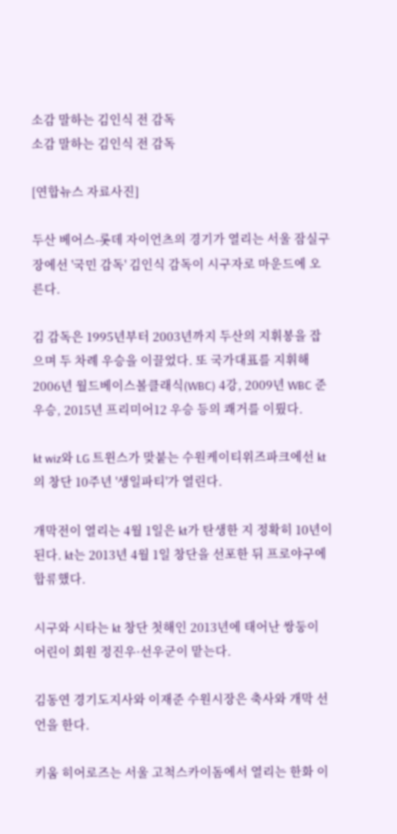소감 말하는 김인식 전 감독
소감 말하는 김인식 전 감독

[연합뉴스 자료사진]

두산 베어스-롯데 자이언츠의 경기가 열리는 서울 잠실구장에선 '국민 감독' 김인식 감독이 시구자로 마운드에 오른다.

김 감독은 1995년부터 2003년까지 두산의 지휘봉을 잡으며 두 차례 우승을 이끌었다. 또 국가대표를 지휘해 2006년 월드베이스볼클래식(WBC) 4강, 2009년 WBC 준우승, 2015년 프리미어12 우승 등의 쾌거를 이뤘다.

kt wiz와 LG 트윈스가 맞붙는 수원케이티위즈파크에선 kt의 창단 10주년 '생일파티'가 열린다.

개막전이 열리는 4월 1일은 kt가 탄생한 지 정확히 10년이 된다. kt는 2013년 4월 1일 창단을 선포한 뒤 프로야구에 합류했다.

시구와 시타는 kt 창단 첫해인 2013년에 태어난 쌍둥이 어린이 회원 정진우·선우군이 맡는다.

김동연 경기도지사와 이재준 수원시장은 축사와 개막 선언을 한다.

키움 히어로즈는 서울 고척스카이돔에서 열리는 한화 이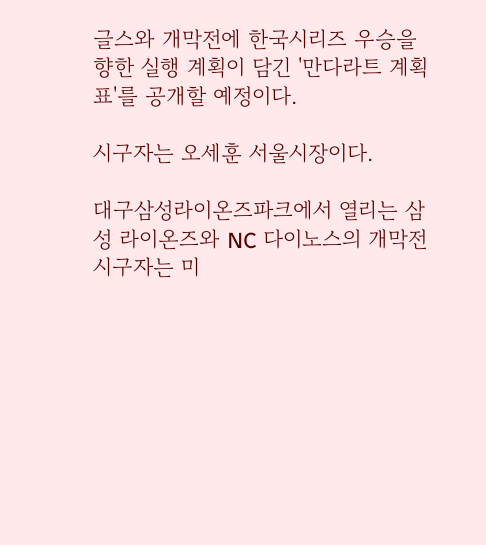글스와 개막전에 한국시리즈 우승을 향한 실행 계획이 담긴 '만다라트 계획표'를 공개할 예정이다.

시구자는 오세훈 서울시장이다.

대구삼성라이온즈파크에서 열리는 삼성 라이온즈와 NC 다이노스의 개막전 시구자는 미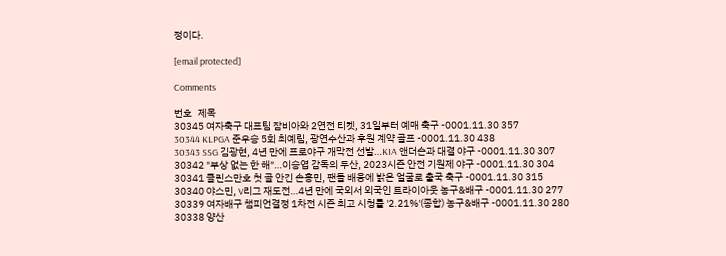정이다.

[email protected]

Comments

번호   제목
30345 여자축구 대표팀 잠비아와 2연전 티켓, 31일부터 예매 축구 -0001.11.30 357
30344 KLPGA 준우승 5회 최예림, 광연수산과 후원 계약 골프 -0001.11.30 438
30343 SSG 김광현, 4년 만에 프로야구 개막전 선발…KIA 앤더슨과 대결 야구 -0001.11.30 307
30342 "부상 없는 한 해"…이승엽 감독의 두산, 2023시즌 안전 기원제 야구 -0001.11.30 304
30341 클린스만호 첫 골 안긴 손흥민, 팬들 배웅에 밝은 얼굴로 출국 축구 -0001.11.30 315
30340 야스민, V리그 재도전…4년 만에 국외서 외국인 트라이아웃 농구&배구 -0001.11.30 277
30339 여자배구 챔피언결정 1차전 시즌 최고 시청률 '2.21%'(종합) 농구&배구 -0001.11.30 280
30338 양산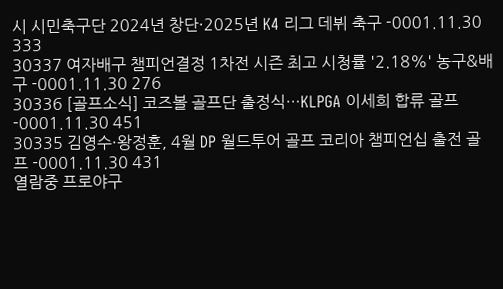시 시민축구단 2024년 창단·2025년 K4 리그 데뷔 축구 -0001.11.30 333
30337 여자배구 챔피언결정 1차전 시즌 최고 시청률 '2.18%' 농구&배구 -0001.11.30 276
30336 [골프소식] 코즈볼 골프단 출정식…KLPGA 이세희 합류 골프 -0001.11.30 451
30335 김영수·왕정훈, 4월 DP 월드투어 골프 코리아 챔피언십 출전 골프 -0001.11.30 431
열람중 프로야구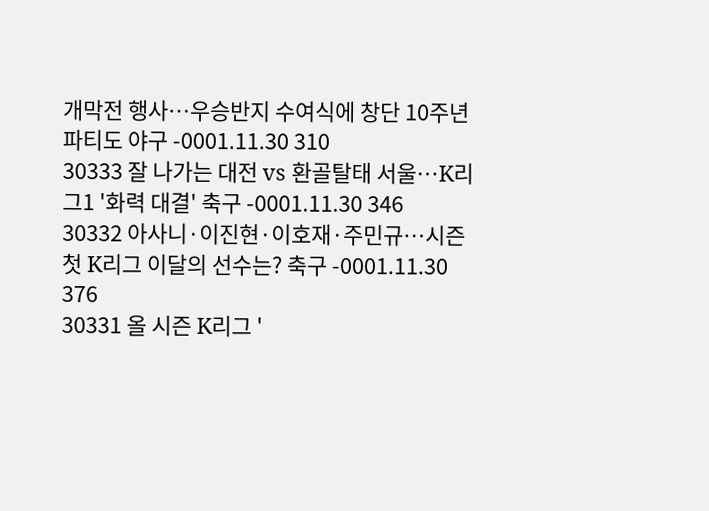개막전 행사…우승반지 수여식에 창단 10주년 파티도 야구 -0001.11.30 310
30333 잘 나가는 대전 vs 환골탈태 서울…K리그1 '화력 대결' 축구 -0001.11.30 346
30332 아사니·이진현·이호재·주민규…시즌 첫 K리그 이달의 선수는? 축구 -0001.11.30 376
30331 올 시즌 K리그 '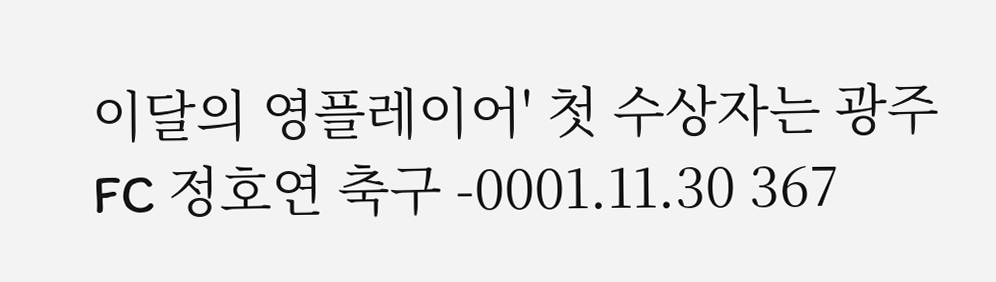이달의 영플레이어' 첫 수상자는 광주FC 정호연 축구 -0001.11.30 367